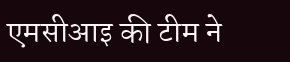एमसीआइ की टीम ने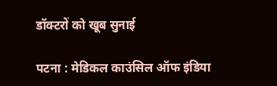डॉक्टरों को खूब सुनाई

पटना : मेडिकल काउंसिल ऑफ इंडिया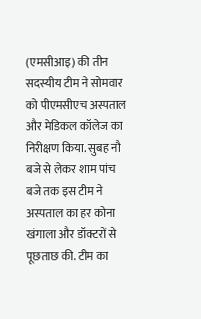(एमसीआइ) की तीन सदस्यीय टीम ने सोमवार को पीएमसीएच अस्पताल और मेडिकल कॉलेज का निरीक्षण किया. सुबह नौ बजे से लेकर शाम पांच बजे तक इस टीम ने अस्पताल का हर कोना खंगाला और डॉक्टरों से पूछताछ की. टीम का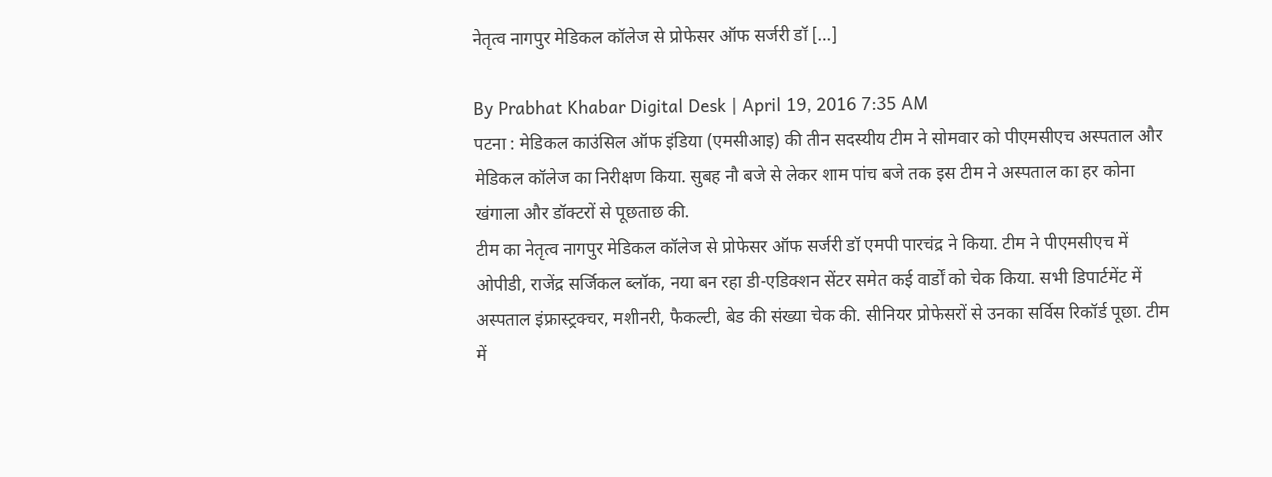नेतृत्व नागपुर मेडिकल कॉलेज से प्रोफेसर ऑफ सर्जरी डॉ […]

By Prabhat Khabar Digital Desk | April 19, 2016 7:35 AM
पटना : मेडिकल काउंसिल ऑफ इंडिया (एमसीआइ) की तीन सदस्यीय टीम ने सोमवार को पीएमसीएच अस्पताल और मेडिकल कॉलेज का निरीक्षण किया. सुबह नौ बजे से लेकर शाम पांच बजे तक इस टीम ने अस्पताल का हर कोना खंगाला और डॉक्टरों से पूछताछ की.
टीम का नेतृत्व नागपुर मेडिकल कॉलेज से प्रोफेसर ऑफ सर्जरी डॉ एमपी पारचंद्र ने किया. टीम ने पीएमसीएच में ओपीडी, राजेंद्र सर्जिकल ब्लॉक, नया बन रहा डी-एडिक्शन सेंटर समेत कई वार्डों को चेक किया. सभी डिपार्टमेंट में अस्पताल इंफ्रास्ट्रक्चर, मशीनरी, फैकल्टी, बेड की संख्या चेक की. सीनियर प्रोफेसरों से उनका सर्विस रिकॉर्ड पूछा. टीम में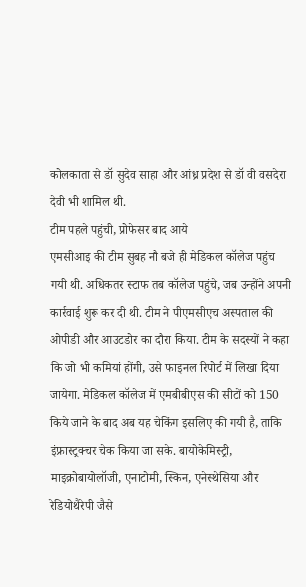कोलकाता से डॉ सुदेव साहा और आंध्र प्रदेश से डॉ वी वसदेरा देवी भी शामिल थी.
टीम पहले पहुंची, प्रोफेसर बाद आये
एमसीआइ की टीम सुबह नौ बजे ही मेडिकल कॉलेज पहुंच गयी थी. अधिकतर स्टाफ तब कॉलेज पहुंचे, जब उन्होंने अपनी कार्रवाई शुरू कर दी थी. टीम ने पीएमसीएच अस्पताल की ओपीडी और आउटडोर का दौरा किया. टीम के सदस्यों ने कहा कि जो भी कमियां होंगी, उसे फाइनल रिपोर्ट में लिखा दिया जायेगा. मेडिकल कॉलेज में एमबीबीएस की सीटों को 150 किये जाने के बाद अब यह चेकिंग इसलिए की गयी है, ताकि इंफ्रास्ट्रक्चर चेक किया जा सके. बायोकेमिस्ट्री, माइक्रोबायोलॉजी, एनाटोमी, स्किन, एनेस्थेसिया और रेडियोथैरेपी जैसे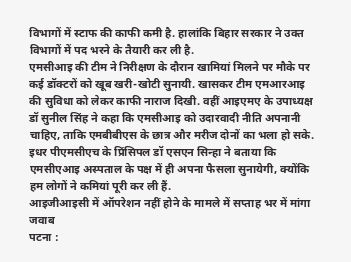विभागों में स्टाफ की काफी कमी है. हालांकि बिहार सरकार ने उक्त विभागों में पद भरने के तैयारी कर ली है.
एमसीआइ की टीम ने निरीक्षण के दौरान खामियां मिलने पर मौके पर कई डॉक्टरों को खूब खरी-खोटी सुनायी. खासकर टीम एमआरआइ की सुविधा को लेकर काफी नाराज दिखी. वहीं आइएमए के उपाध्यक्ष डॉ सुनील सिंह ने कहा कि एमसीआइ को उदारवादी नीति अपनानी चाहिए, ताकि एमबीबीएस के छात्र और मरीज दोनों का भला हो सके. इधर पीएमसीएच के प्रिंसिपल डॉ एसएन सिन्हा ने बताया कि एमसीएआइ अस्पताल के पक्ष में ही अपना फैसला सुनायेगी, क्योंकि हम लोगों ने कमियां पूरी कर ली हैं.
आइजीआइसी में ऑपरेशन नहीं होने के मामले में सप्ताह भर में मांगा जवाब
पटना :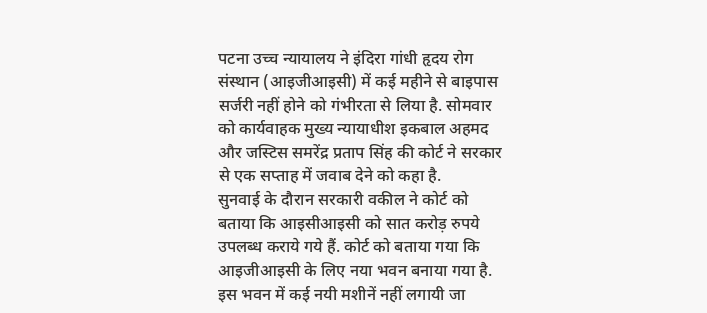पटना उच्च न्यायालय ने इंदिरा गांधी हृदय रोग संस्थान (आइजीआइसी) में कई महीने से बाइपास सर्जरी नहीं होने को गंभीरता से लिया है. सोमवार को कार्यवाहक मुख्य न्यायाधीश इकबाल अहमद और जस्टिस समरेंद्र प्रताप सिंह की कोर्ट ने सरकार से एक सप्ताह में जवाब देने को कहा है.
सुनवाई के दौरान सरकारी वकील ने कोर्ट को बताया कि आइसीआइसी को सात करोड़ रुपये उपलब्ध कराये गये हैं. कोर्ट को बताया गया कि आइजीआइसी के लिए नया भवन बनाया गया है. इस भवन में कई नयी मशीनें नहीं लगायी जा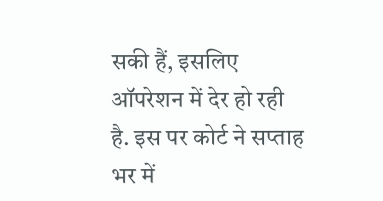सकी हैं, इसलिए ऑपरेशन में देर हो रही है. इस पर कोर्ट ने सप्ताह भर में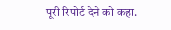पूरी रिपोर्ट देने को कहा.